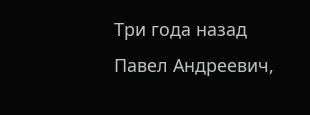Три года назад Павел Андреевич,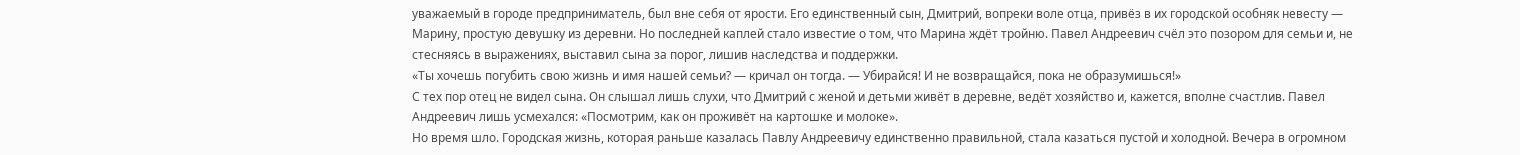уважаемый в городе предприниматель, был вне себя от ярости. Его единственный сын, Дмитрий, вопреки воле отца, привёз в их городской особняк невесту — Марину, простую девушку из деревни. Но последней каплей стало известие о том, что Марина ждёт тройню. Павел Андреевич счёл это позором для семьи и, не стесняясь в выражениях, выставил сына за порог, лишив наследства и поддержки.
«Ты хочешь погубить свою жизнь и имя нашей семьи? — кричал он тогда. — Убирайся! И не возвращайся, пока не образумишься!»
С тех пор отец не видел сына. Он слышал лишь слухи, что Дмитрий с женой и детьми живёт в деревне, ведёт хозяйство и, кажется, вполне счастлив. Павел Андреевич лишь усмехался: «Посмотрим, как он проживёт на картошке и молоке».
Но время шло. Городская жизнь, которая раньше казалась Павлу Андреевичу единственно правильной, стала казаться пустой и холодной. Вечера в огромном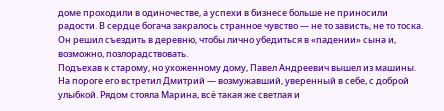доме проходили в одиночестве, а успехи в бизнесе больше не приносили радости. В сердце богача закралось странное чувство — не то зависть, не то тоска. Он решил съездить в деревню, чтобы лично убедиться в «падении» сына и, возможно, позлорадствовать.
Подъехав к старому, но ухоженному дому, Павел Андреевич вышел из машины. На пороге его встретил Дмитрий — возмужавший, уверенный в себе, с доброй улыбкой. Рядом стояла Марина, всё такая же светлая и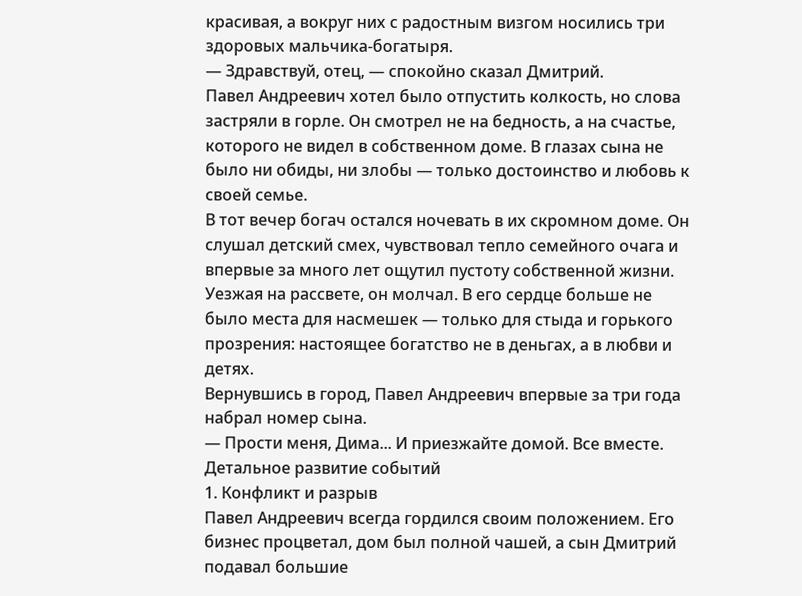красивая, а вокруг них с радостным визгом носились три здоровых мальчика-богатыря.
— Здравствуй, отец, — спокойно сказал Дмитрий.
Павел Андреевич хотел было отпустить колкость, но слова застряли в горле. Он смотрел не на бедность, а на счастье, которого не видел в собственном доме. В глазах сына не было ни обиды, ни злобы — только достоинство и любовь к своей семье.
В тот вечер богач остался ночевать в их скромном доме. Он слушал детский смех, чувствовал тепло семейного очага и впервые за много лет ощутил пустоту собственной жизни. Уезжая на рассвете, он молчал. В его сердце больше не было места для насмешек — только для стыда и горького прозрения: настоящее богатство не в деньгах, а в любви и детях.
Вернувшись в город, Павел Андреевич впервые за три года набрал номер сына.
— Прости меня, Дима... И приезжайте домой. Все вместе.
Детальное развитие событий
1. Конфликт и разрыв
Павел Андреевич всегда гордился своим положением. Его бизнес процветал, дом был полной чашей, а сын Дмитрий подавал большие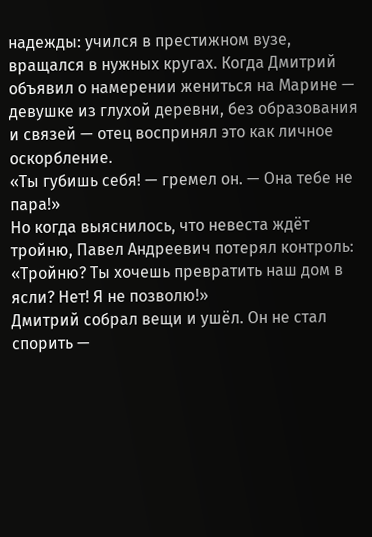надежды: учился в престижном вузе, вращался в нужных кругах. Когда Дмитрий объявил о намерении жениться на Марине — девушке из глухой деревни, без образования и связей — отец воспринял это как личное оскорбление.
«Ты губишь себя! — гремел он. — Она тебе не пара!»
Но когда выяснилось, что невеста ждёт тройню, Павел Андреевич потерял контроль:
«Тройню? Ты хочешь превратить наш дом в ясли? Нет! Я не позволю!»
Дмитрий собрал вещи и ушёл. Он не стал спорить —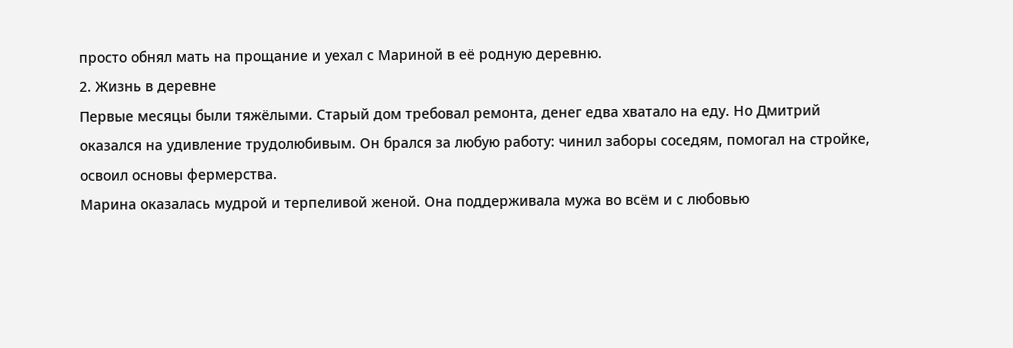просто обнял мать на прощание и уехал с Мариной в её родную деревню.
2. Жизнь в деревне
Первые месяцы были тяжёлыми. Старый дом требовал ремонта, денег едва хватало на еду. Но Дмитрий оказался на удивление трудолюбивым. Он брался за любую работу: чинил заборы соседям, помогал на стройке, освоил основы фермерства.
Марина оказалась мудрой и терпеливой женой. Она поддерживала мужа во всём и с любовью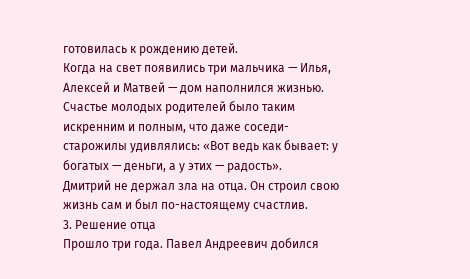готовилась к рождению детей.
Когда на свет появились три мальчика — Илья, Алексей и Матвей — дом наполнился жизнью. Счастье молодых родителей было таким искренним и полным, что даже соседи-старожилы удивлялись: «Вот ведь как бывает: у богатых — деньги, а у этих — радость».
Дмитрий не держал зла на отца. Он строил свою жизнь сам и был по-настоящему счастлив.
3. Решение отца
Прошло три года. Павел Андреевич добился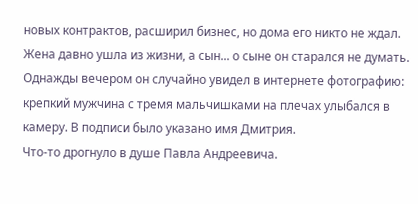новых контрактов, расширил бизнес, но дома его никто не ждал. Жена давно ушла из жизни, а сын... о сыне он старался не думать.
Однажды вечером он случайно увидел в интернете фотографию: крепкий мужчина с тремя мальчишками на плечах улыбался в камеру. В подписи было указано имя Дмитрия.
Что-то дрогнуло в душе Павла Андреевича.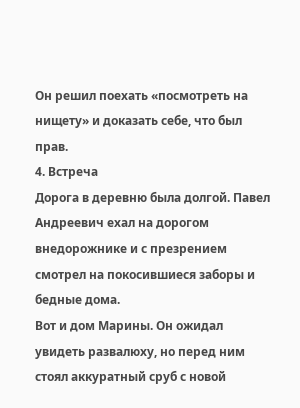Он решил поехать «посмотреть на нищету» и доказать себе, что был прав.
4. Встреча
Дорога в деревню была долгой. Павел Андреевич ехал на дорогом внедорожнике и с презрением смотрел на покосившиеся заборы и бедные дома.
Вот и дом Марины. Он ожидал увидеть развалюху, но перед ним стоял аккуратный сруб с новой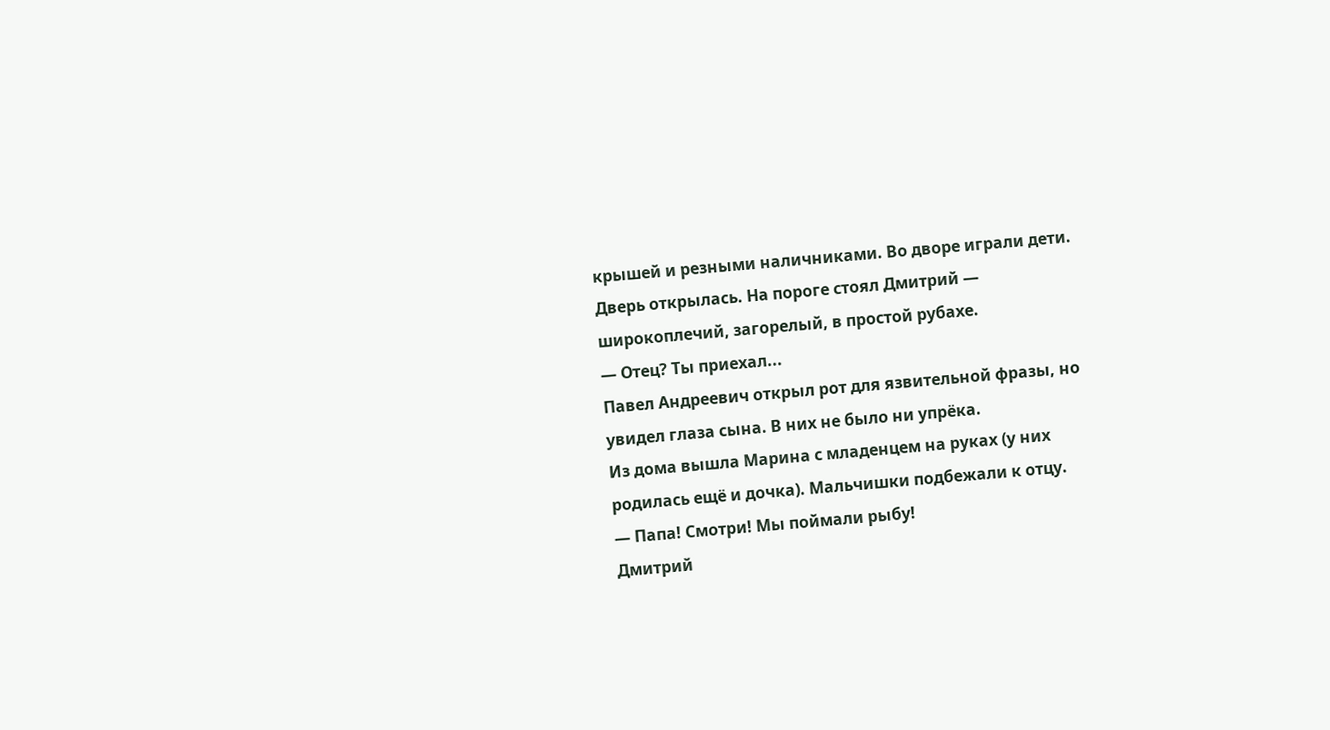крышей и резными наличниками. Во дворе играли дети.
Дверь открылась. На пороге стоял Дмитрий — широкоплечий, загорелый, в простой рубахе.
— Отец? Ты приехал...
Павел Андреевич открыл рот для язвительной фразы, но увидел глаза сына. В них не было ни упрёка.
Из дома вышла Марина с младенцем на руках (у них родилась ещё и дочка). Мальчишки подбежали к отцу.
— Папа! Смотри! Мы поймали рыбу!
Дмитрий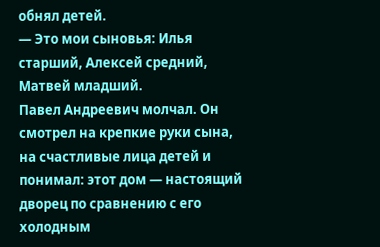обнял детей.
— Это мои сыновья: Илья старший, Алексей средний, Матвей младший.
Павел Андреевич молчал. Он смотрел на крепкие руки сына, на счастливые лица детей и понимал: этот дом — настоящий дворец по сравнению с его холодным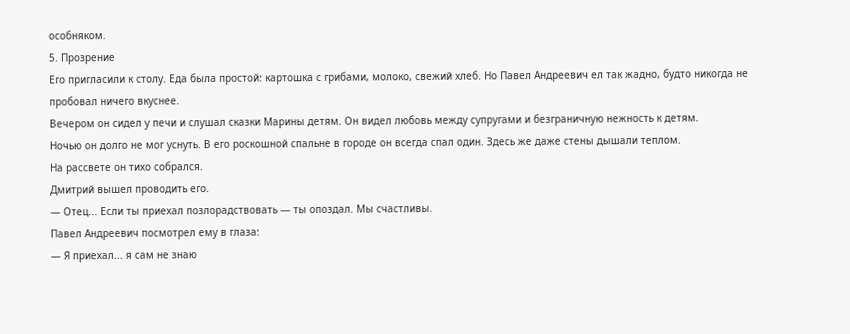особняком.
5. Прозрение
Его пригласили к столу. Еда была простой: картошка с грибами, молоко, свежий хлеб. Но Павел Андреевич ел так жадно, будто никогда не пробовал ничего вкуснее.
Вечером он сидел у печи и слушал сказки Марины детям. Он видел любовь между супругами и безграничную нежность к детям.
Ночью он долго не мог уснуть. В его роскошной спальне в городе он всегда спал один. Здесь же даже стены дышали теплом.
На рассвете он тихо собрался.
Дмитрий вышел проводить его.
— Отец... Если ты приехал позлорадствовать — ты опоздал. Мы счастливы.
Павел Андреевич посмотрел ему в глаза:
— Я приехал... я сам не знаю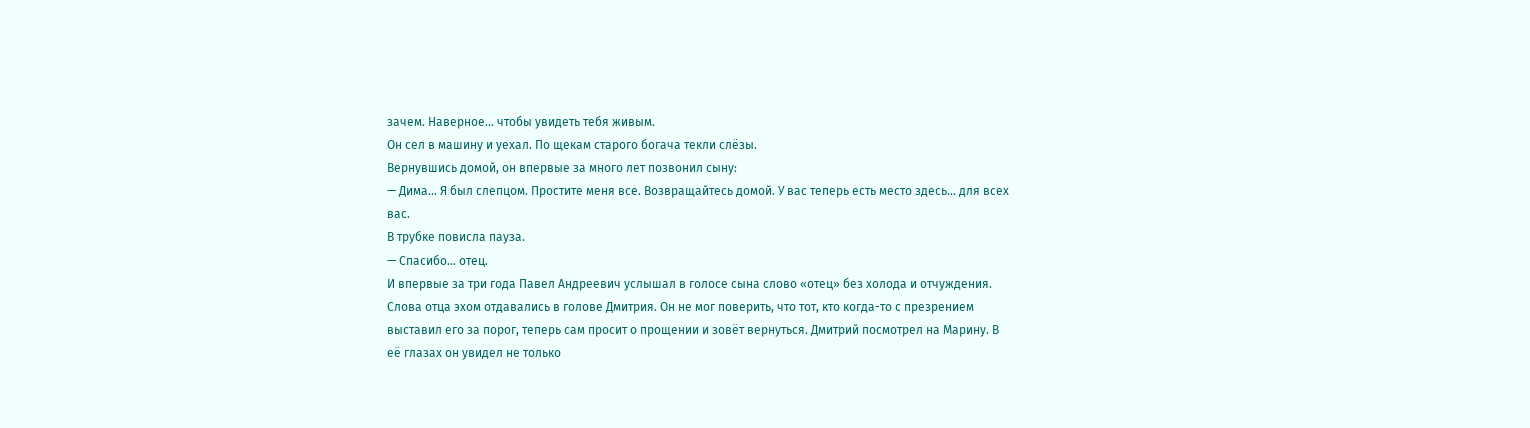зачем. Наверное... чтобы увидеть тебя живым.
Он сел в машину и уехал. По щекам старого богача текли слёзы.
Вернувшись домой, он впервые за много лет позвонил сыну:
— Дима... Я был слепцом. Простите меня все. Возвращайтесь домой. У вас теперь есть место здесь... для всех вас.
В трубке повисла пауза.
— Спасибо... отец.
И впервые за три года Павел Андреевич услышал в голосе сына слово «отец» без холода и отчуждения.
Слова отца эхом отдавались в голове Дмитрия. Он не мог поверить, что тот, кто когда-то с презрением выставил его за порог, теперь сам просит о прощении и зовёт вернуться. Дмитрий посмотрел на Марину. В её глазах он увидел не только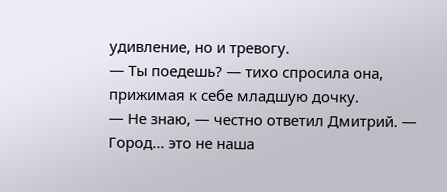удивление, но и тревогу.
— Ты поедешь? — тихо спросила она, прижимая к себе младшую дочку.
— Не знаю, — честно ответил Дмитрий. — Город... это не наша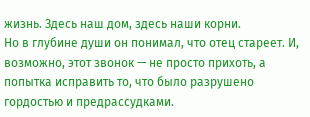жизнь. Здесь наш дом, здесь наши корни.
Но в глубине души он понимал, что отец стареет. И, возможно, этот звонок — не просто прихоть, а попытка исправить то, что было разрушено гордостью и предрассудками.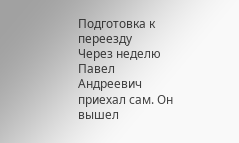Подготовка к переезду
Через неделю Павел Андреевич приехал сам. Он вышел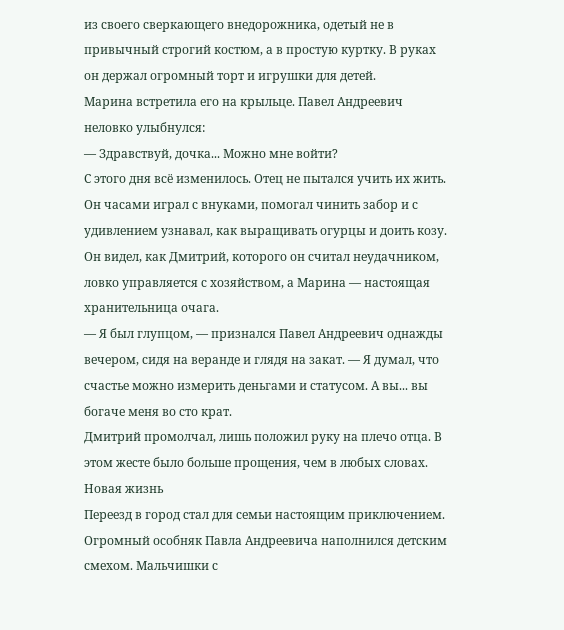из своего сверкающего внедорожника, одетый не в привычный строгий костюм, а в простую куртку. В руках он держал огромный торт и игрушки для детей.
Марина встретила его на крыльце. Павел Андреевич неловко улыбнулся:
— Здравствуй, дочка... Можно мне войти?
С этого дня всё изменилось. Отец не пытался учить их жить. Он часами играл с внуками, помогал чинить забор и с удивлением узнавал, как выращивать огурцы и доить козу. Он видел, как Дмитрий, которого он считал неудачником, ловко управляется с хозяйством, а Марина — настоящая хранительница очага.
— Я был глупцом, — признался Павел Андреевич однажды вечером, сидя на веранде и глядя на закат. — Я думал, что счастье можно измерить деньгами и статусом. А вы... вы богаче меня во сто крат.
Дмитрий промолчал, лишь положил руку на плечо отца. В этом жесте было больше прощения, чем в любых словах.
Новая жизнь
Переезд в город стал для семьи настоящим приключением. Огромный особняк Павла Андреевича наполнился детским смехом. Мальчишки с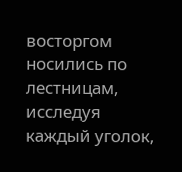восторгом носились по лестницам, исследуя каждый уголок,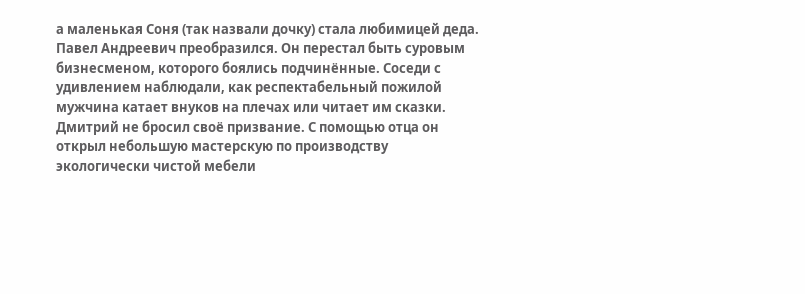а маленькая Соня (так назвали дочку) стала любимицей деда.
Павел Андреевич преобразился. Он перестал быть суровым бизнесменом, которого боялись подчинённые. Соседи с удивлением наблюдали, как респектабельный пожилой мужчина катает внуков на плечах или читает им сказки.
Дмитрий не бросил своё призвание. С помощью отца он открыл небольшую мастерскую по производству экологически чистой мебели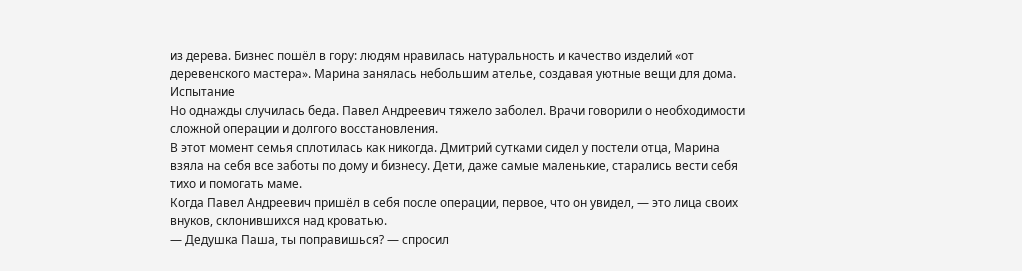из дерева. Бизнес пошёл в гору: людям нравилась натуральность и качество изделий «от деревенского мастера». Марина занялась небольшим ателье, создавая уютные вещи для дома.
Испытание
Но однажды случилась беда. Павел Андреевич тяжело заболел. Врачи говорили о необходимости сложной операции и долгого восстановления.
В этот момент семья сплотилась как никогда. Дмитрий сутками сидел у постели отца, Марина взяла на себя все заботы по дому и бизнесу. Дети, даже самые маленькие, старались вести себя тихо и помогать маме.
Когда Павел Андреевич пришёл в себя после операции, первое, что он увидел, — это лица своих внуков, склонившихся над кроватью.
— Дедушка Паша, ты поправишься? — спросил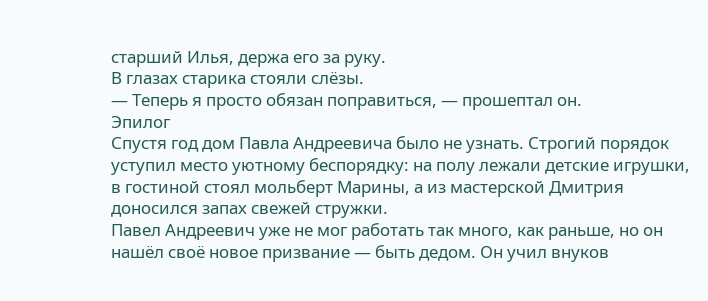старший Илья, держа его за руку.
В глазах старика стояли слёзы.
— Теперь я просто обязан поправиться, — прошептал он.
Эпилог
Спустя год дом Павла Андреевича было не узнать. Строгий порядок уступил место уютному беспорядку: на полу лежали детские игрушки, в гостиной стоял мольберт Марины, а из мастерской Дмитрия доносился запах свежей стружки.
Павел Андреевич уже не мог работать так много, как раньше, но он нашёл своё новое призвание — быть дедом. Он учил внуков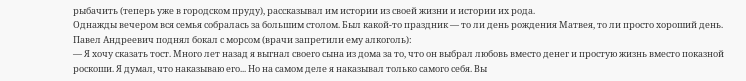рыбачить (теперь уже в городском пруду), рассказывал им истории из своей жизни и истории их рода.
Однажды вечером вся семья собралась за большим столом. Был какой-то праздник — то ли день рождения Матвея, то ли просто хороший день.
Павел Андреевич поднял бокал с морсом (врачи запретили ему алкоголь):
— Я хочу сказать тост. Много лет назад я выгнал своего сына из дома за то, что он выбрал любовь вместо денег и простую жизнь вместо показной роскоши. Я думал, что наказываю его... Но на самом деле я наказывал только самого себя. Вы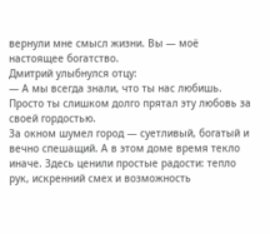вернули мне смысл жизни. Вы — моё настоящее богатство.
Дмитрий улыбнулся отцу:
— А мы всегда знали, что ты нас любишь. Просто ты слишком долго прятал эту любовь за своей гордостью.
За окном шумел город — суетливый, богатый и вечно спешащий. А в этом доме время текло иначе. Здесь ценили простые радости: тепло рук, искренний смех и возможность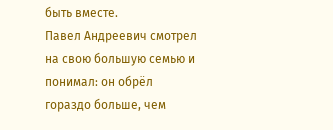быть вместе.
Павел Андреевич смотрел на свою большую семью и понимал: он обрёл гораздо больше, чем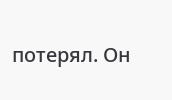потерял. Он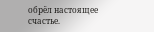обрёл настоящее счастье.